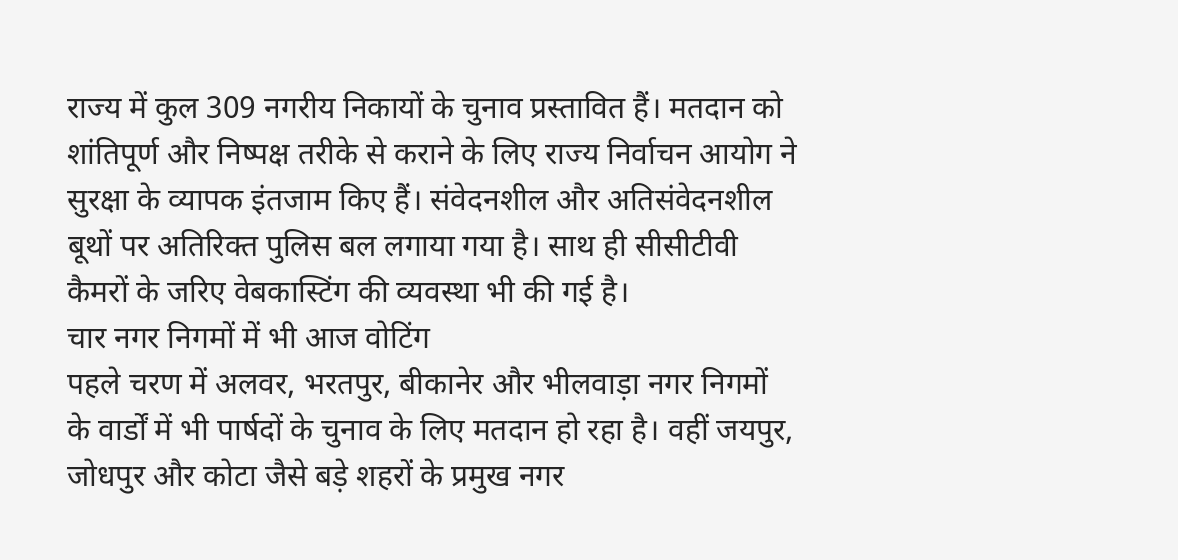राज्य में कुल 309 नगरीय निकायों के चुनाव प्रस्तावित हैं। मतदान को शांतिपूर्ण और निष्पक्ष तरीके से कराने के लिए राज्य निर्वाचन आयोग ने सुरक्षा के व्यापक इंतजाम किए हैं। संवेदनशील और अतिसंवेदनशील बूथों पर अतिरिक्त पुलिस बल लगाया गया है। साथ ही सीसीटीवी कैमरों के जरिए वेबकास्टिंग की व्यवस्था भी की गई है।
चार नगर निगमों में भी आज वोटिंग
पहले चरण में अलवर, भरतपुर, बीकानेर और भीलवाड़ा नगर निगमों के वार्डों में भी पार्षदों के चुनाव के लिए मतदान हो रहा है। वहीं जयपुर, जोधपुर और कोटा जैसे बड़े शहरों के प्रमुख नगर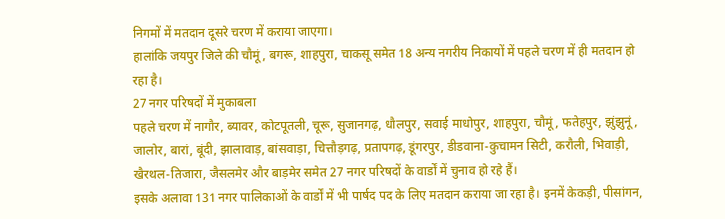निगमों में मतदान दूसरे चरण में कराया जाएगा।
हालांकि जयपुर जिले की चौमूं, बगरू, शाहपुरा, चाकसू समेत 18 अन्य नगरीय निकायों में पहले चरण में ही मतदान हो रहा है।
27 नगर परिषदों में मुकाबला
पहले चरण में नागौर, ब्यावर, कोटपूतली, चूरू, सुजानगढ़, धौलपुर, सवाई माधोपुर, शाहपुरा, चौमूं, फतेहपुर, झुंझुनूं, जालोर, बारां, बूंदी, झालावाड़, बांसवाड़ा, चित्तौड़गढ़, प्रतापगढ़, डूंगरपुर, डीडवाना-कुचामन सिटी, करौली, भिवाड़ी, खैरथल-तिजारा, जैसलमेर और बाड़मेर समेत 27 नगर परिषदों के वार्डों में चुनाव हो रहे हैं।
इसके अलावा 131 नगर पालिकाओं के वार्डों में भी पार्षद पद के लिए मतदान कराया जा रहा है। इनमें केकड़ी, पीसांगन,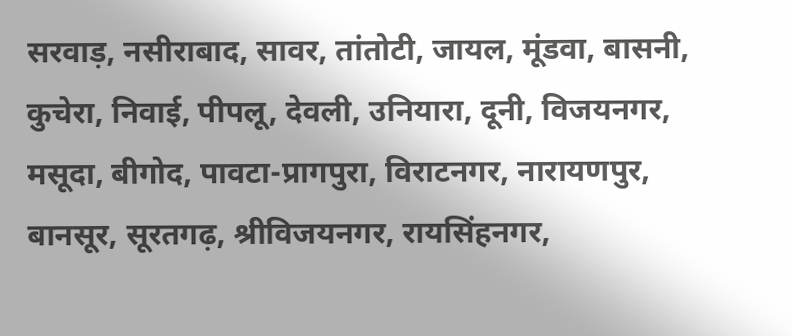सरवाड़, नसीराबाद, सावर, तांतोटी, जायल, मूंडवा, बासनी, कुचेरा, निवाई, पीपलू, देवली, उनियारा, दूनी, विजयनगर, मसूदा, बीगोद, पावटा-प्रागपुरा, विराटनगर, नारायणपुर, बानसूर, सूरतगढ़, श्रीविजयनगर, रायसिंहनगर,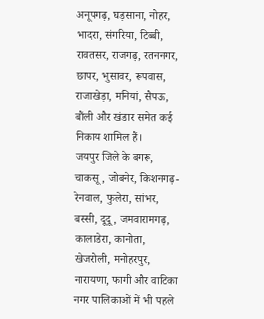अनूपगढ़, घड़साना, नोहर, भादरा, संगरिया, टिब्बी, रावतसर, राजगढ़, रतननगर, छापर, भुसावर, रूपवास, राजाखेड़ा, मनियां, सैपऊ, बौंली और खंडार समेत कई निकाय शामिल हैं।
जयपुर जिले के बगरू, चाकसू, जोबनेर, किशनगढ़-रेनवाल, फुलेरा, सांभर, बस्सी, दूदू, जमवारामगढ़, कालाडेरा, कानोता, खेजरोली, मनोहरपुर, नारायणा, फागी और वाटिका नगर पालिकाओं में भी पहले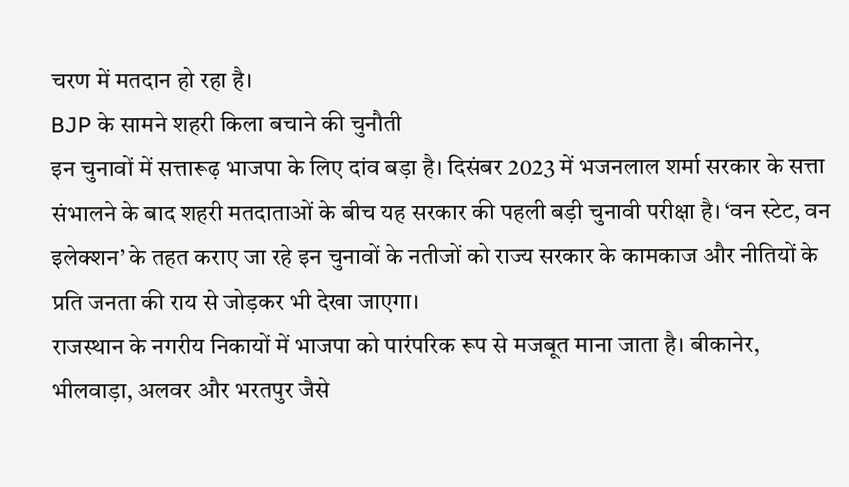चरण में मतदान हो रहा है।
BJP के सामने शहरी किला बचाने की चुनौती
इन चुनावों में सत्तारूढ़ भाजपा के लिए दांव बड़ा है। दिसंबर 2023 में भजनलाल शर्मा सरकार के सत्ता संभालने के बाद शहरी मतदाताओं के बीच यह सरकार की पहली बड़ी चुनावी परीक्षा है। ‘वन स्टेट, वन इलेक्शन’ के तहत कराए जा रहे इन चुनावों के नतीजों को राज्य सरकार के कामकाज और नीतियों के प्रति जनता की राय से जोड़कर भी देखा जाएगा।
राजस्थान के नगरीय निकायों में भाजपा को पारंपरिक रूप से मजबूत माना जाता है। बीकानेर, भीलवाड़ा, अलवर और भरतपुर जैसे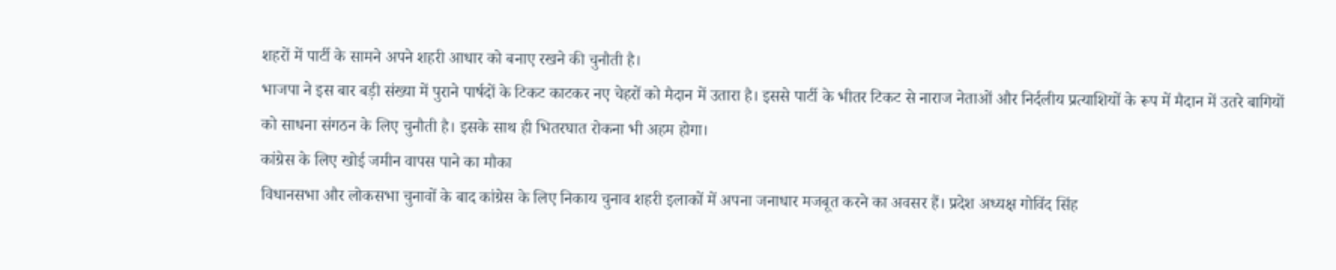शहरों में पार्टी के सामने अपने शहरी आधार को बनाए रखने की चुनौती है।
भाजपा ने इस बार बड़ी संख्या में पुराने पार्षदों के टिकट काटकर नए चेहरों को मैदान में उतारा है। इससे पार्टी के भीतर टिकट से नाराज नेताओं और निर्दलीय प्रत्याशियों के रूप में मैदान में उतरे बागियों को साधना संगठन के लिए चुनौती है। इसके साथ ही भितरघात रोकना भी अहम होगा।
कांग्रेस के लिए खोई जमीन वापस पाने का मौका
विधानसभा और लोकसभा चुनावों के बाद कांग्रेस के लिए निकाय चुनाव शहरी इलाकों में अपना जनाधार मजबूत करने का अवसर हैं। प्रदेश अध्यक्ष गोविंद सिंह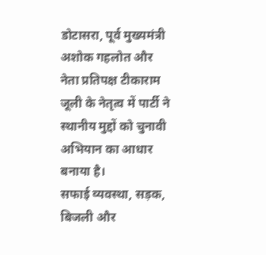डोटासरा, पूर्व मुख्यमंत्री अशोक गहलोत और नेता प्रतिपक्ष टीकाराम जूली के नेतृत्व में पार्टी ने स्थानीय मुद्दों को चुनावी अभियान का आधार बनाया है।
सफाई व्यवस्था, सड़क, बिजली और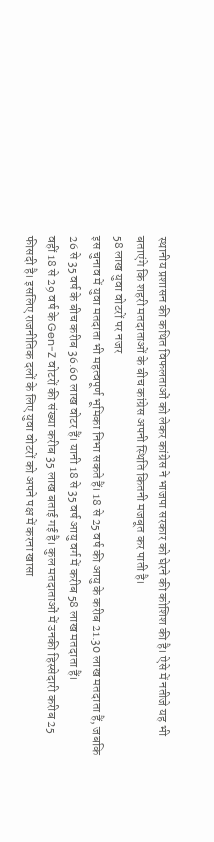स्थानीय प्रशासन की कथित विफलताओं को लेकर कांग्रेस ने भाजपा सरकार को घेरने की कोशिश की है। ऐसे में नतीजे यह भी बताएंगे कि शहरी मतदाताओं के बीच कांग्रेस अपनी स्थिति कितनी मजबूत कर पाती है।
58 लाख युवा वोटरों पर नजर
इस चुनाव में युवा मतदाता भी महत्वपूर्ण भूमिका निभा सकते हैं। 18 से 25 वर्ष की आयु के करीब 21.30 लाख मतदाता हैं, जबकि 26 से 35 वर्ष के बीच करीब 36.60 लाख वोटर हैं। यानी 18 से 35 वर्ष आयु वर्ग में करीब 58 लाख मतदाता हैं।
वहीं 18 से 29 वर्ष के Gen-Z वोटरों की संख्या करीब 35 लाख बताई गई है। कुल मतदाताओं में उनकी हिस्सेदारी करीब 25 फीसदी है। इसलिए राजनीतिक दलों के लिए युवा वोटरों को अपने पक्ष में करना खासा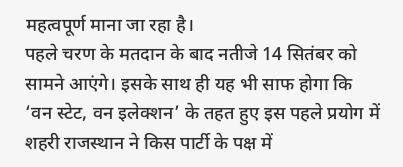महत्वपूर्ण माना जा रहा है।
पहले चरण के मतदान के बाद नतीजे 14 सितंबर को सामने आएंगे। इसके साथ ही यह भी साफ होगा कि ‘वन स्टेट, वन इलेक्शन’ के तहत हुए इस पहले प्रयोग में शहरी राजस्थान ने किस पार्टी के पक्ष में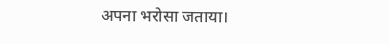अपना भरोसा जताया।